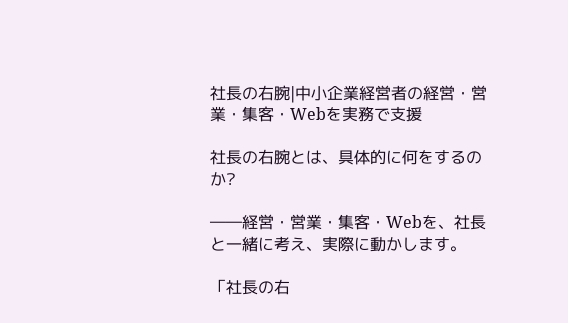社長の右腕|中小企業経営者の経営・営業・集客・Webを実務で支援

社長の右腕とは、具体的に何をするのか?

――経営・営業・集客・Webを、社長と一緒に考え、実際に動かします。

「社長の右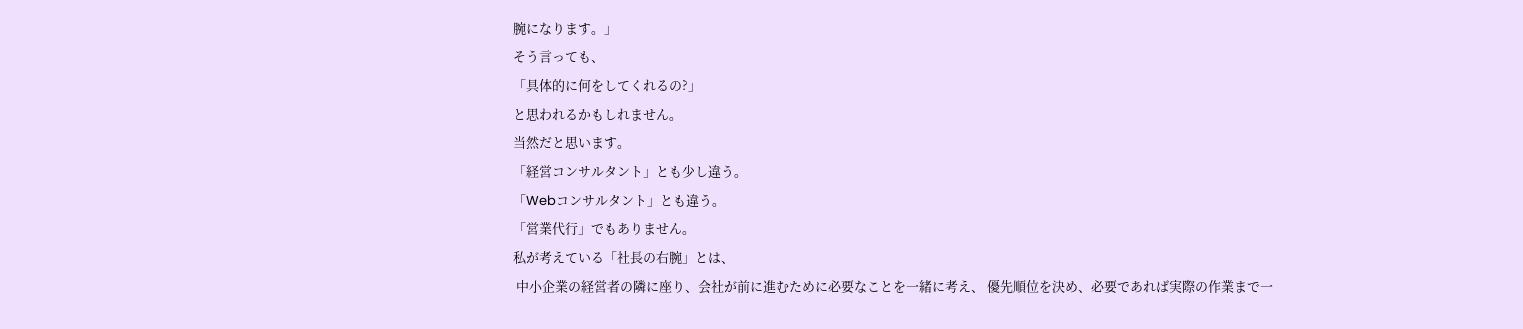腕になります。」
そう言っても、
「具体的に何をしてくれるの?」
と思われるかもしれません。
当然だと思います。
「経営コンサルタント」とも少し違う。
「Webコンサルタント」とも違う。
「営業代行」でもありません。
私が考えている「社長の右腕」とは、
 中小企業の経営者の隣に座り、会社が前に進むために必要なことを一緒に考え、 優先順位を決め、必要であれば実際の作業まで一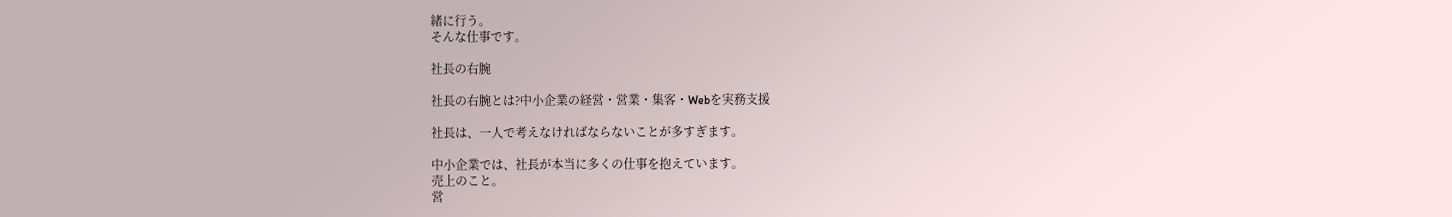緒に行う。
そんな仕事です。

社長の右腕

社長の右腕とは?中小企業の経営・営業・集客・Webを実務支援

社長は、一人で考えなければならないことが多すぎます。

中小企業では、社長が本当に多くの仕事を抱えています。
売上のこと。
営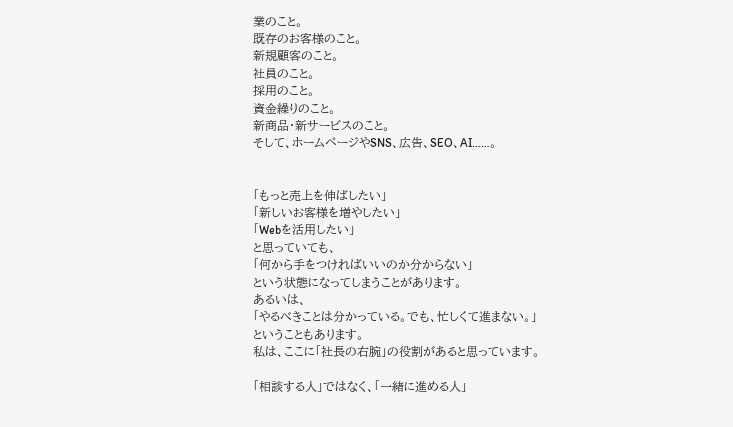業のこと。
既存のお客様のこと。
新規顧客のこと。
社員のこと。
採用のこと。
資金繰りのこと。
新商品・新サービスのこと。
そして、ホームページやSNS、広告、SEO、AI……。


「もっと売上を伸ばしたい」
「新しいお客様を増やしたい」
「Webを活用したい」
と思っていても、
「何から手をつければいいのか分からない」
という状態になってしまうことがあります。
あるいは、
「やるべきことは分かっている。でも、忙しくて進まない。」
ということもあります。
私は、ここに「社長の右腕」の役割があると思っています。

「相談する人」ではなく、「一緒に進める人」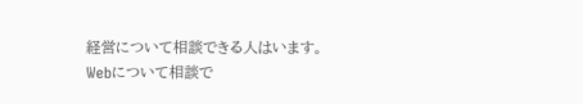経営について相談できる人はいます。
Webについて相談で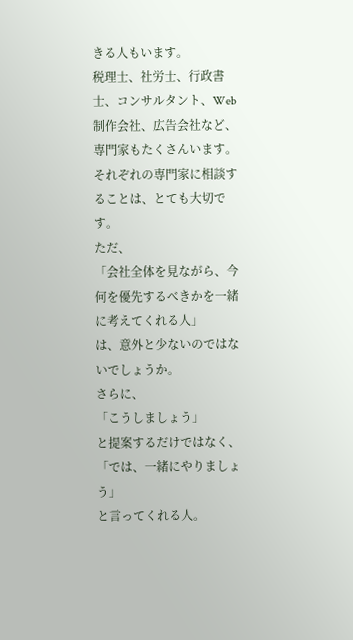きる人もいます。
税理士、社労士、行政書士、コンサルタント、Web制作会社、広告会社など、専門家もたくさんいます。
それぞれの専門家に相談することは、とても大切です。
ただ、
「会社全体を見ながら、今何を優先するべきかを一緒に考えてくれる人」
は、意外と少ないのではないでしょうか。
さらに、
「こうしましょう」
と提案するだけではなく、
「では、一緒にやりましょう」
と言ってくれる人。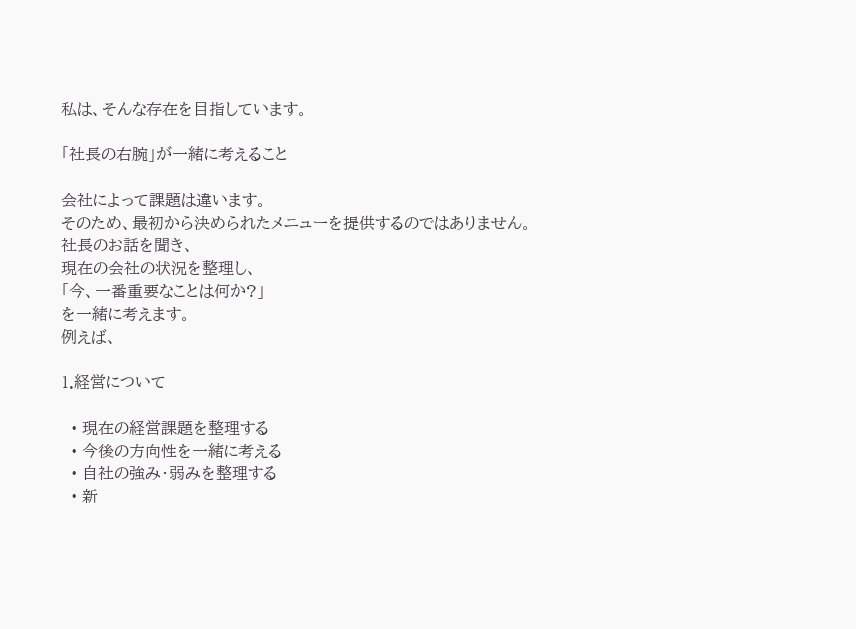私は、そんな存在を目指しています。

「社長の右腕」が一緒に考えること

会社によって課題は違います。
そのため、最初から決められたメニューを提供するのではありません。
社長のお話を聞き、
現在の会社の状況を整理し、
「今、一番重要なことは何か?」
を一緒に考えます。
例えば、

1.経営について

  • 現在の経営課題を整理する
  • 今後の方向性を一緒に考える
  • 自社の強み・弱みを整理する
  • 新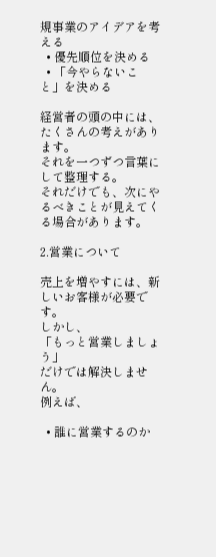規事業のアイデアを考える
  • 優先順位を決める
  • 「今やらないこと」を決める

経営者の頭の中には、たくさんの考えがあります。
それを一つずつ言葉にして整理する。
それだけでも、次にやるべきことが見えてくる場合があります。

2.営業について

売上を増やすには、新しいお客様が必要です。
しかし、
「もっと営業しましょう」
だけでは解決しません。
例えば、

  • 誰に営業するのか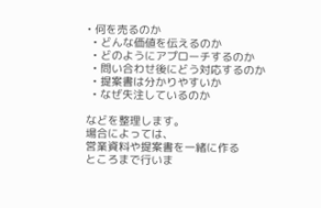• 何を売るのか
  • どんな価値を伝えるのか
  • どのようにアプローチするのか
  • 問い合わせ後にどう対応するのか
  • 提案書は分かりやすいか
  • なぜ失注しているのか

などを整理します。
場合によっては、
営業資料や提案書を一緒に作る
ところまで行いま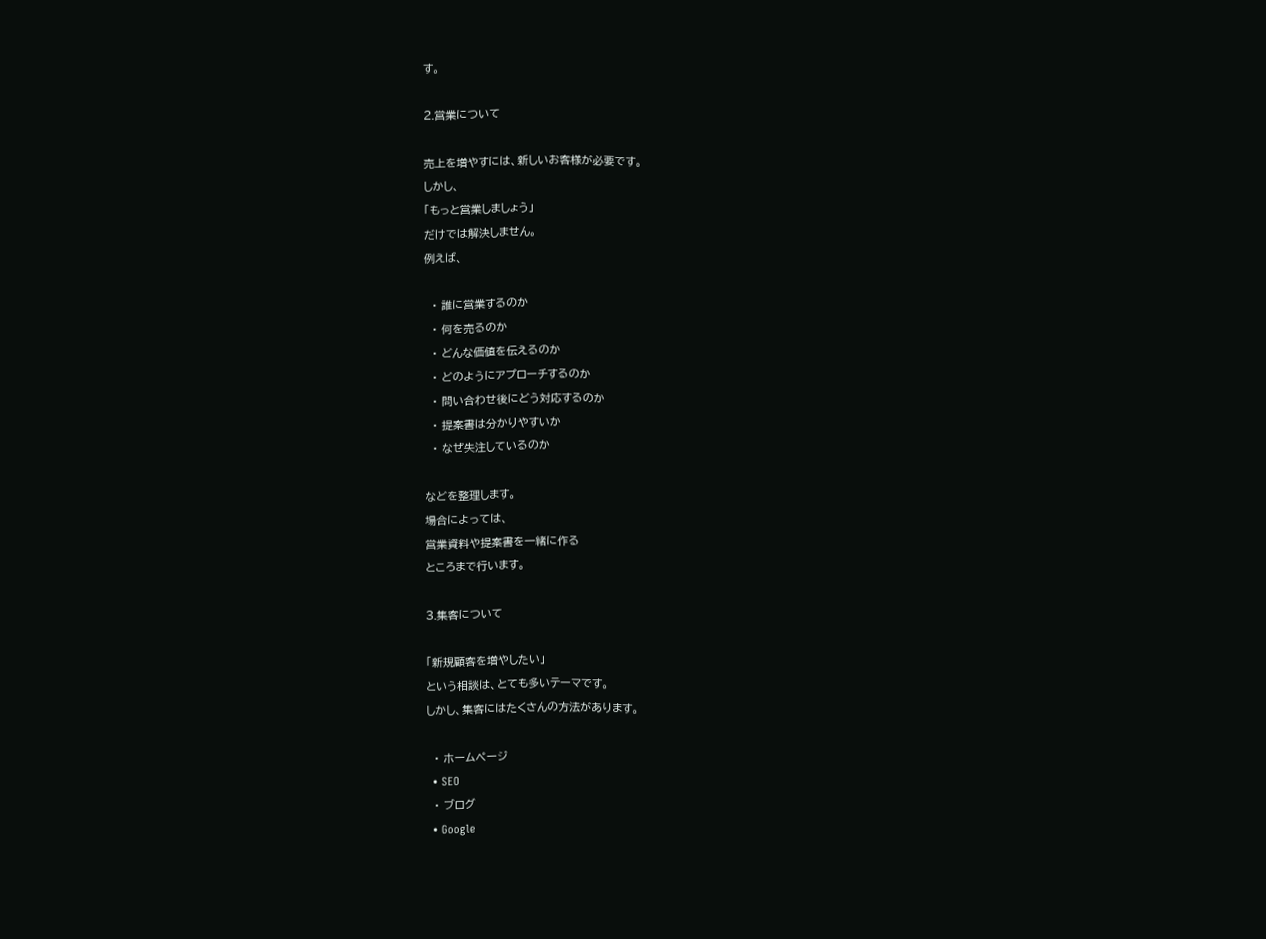す。

2.営業について

売上を増やすには、新しいお客様が必要です。
しかし、
「もっと営業しましょう」
だけでは解決しません。
例えば、

  • 誰に営業するのか
  • 何を売るのか
  • どんな価値を伝えるのか
  • どのようにアプローチするのか
  • 問い合わせ後にどう対応するのか
  • 提案書は分かりやすいか
  • なぜ失注しているのか

などを整理します。
場合によっては、
営業資料や提案書を一緒に作る
ところまで行います。

3.集客について

「新規顧客を増やしたい」
という相談は、とても多いテーマです。
しかし、集客にはたくさんの方法があります。

  • ホームページ
  • SEO
  • ブログ
  • Google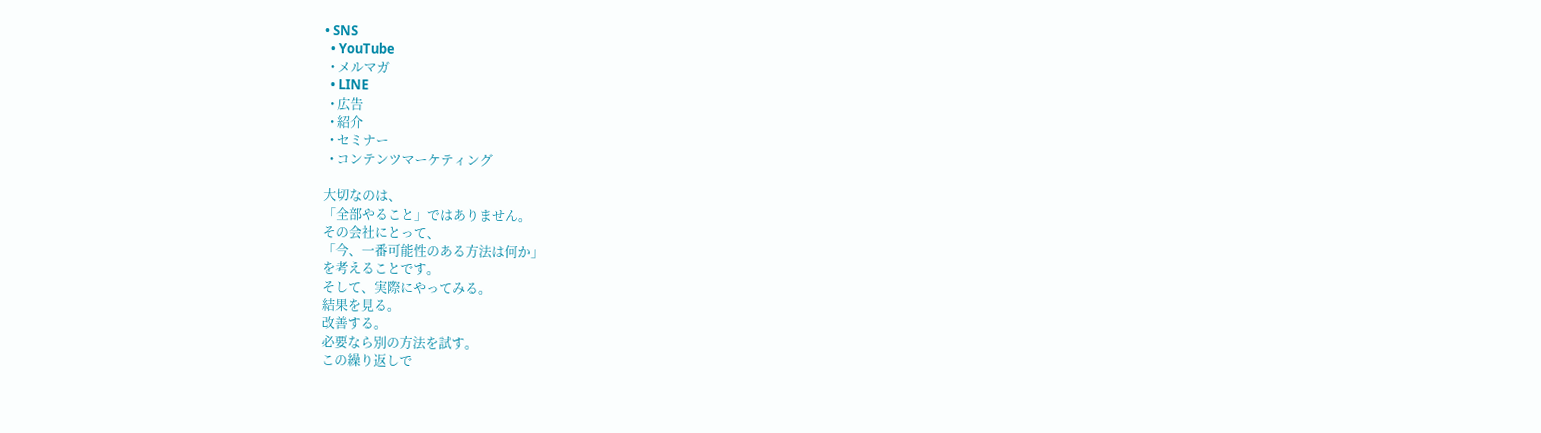• SNS
  • YouTube
  • メルマガ
  • LINE
  • 広告
  • 紹介
  • セミナー
  • コンテンツマーケティング

大切なのは、
「全部やること」ではありません。
その会社にとって、
「今、一番可能性のある方法は何か」
を考えることです。
そして、実際にやってみる。
結果を見る。
改善する。
必要なら別の方法を試す。
この繰り返しで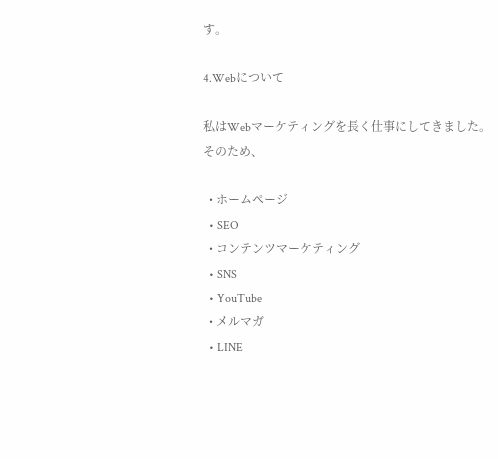す。

4.Webについて

私はWebマーケティングを長く仕事にしてきました。
そのため、

  • ホームページ
  • SEO
  • コンテンツマーケティング
  • SNS
  • YouTube
  • メルマガ
  • LINE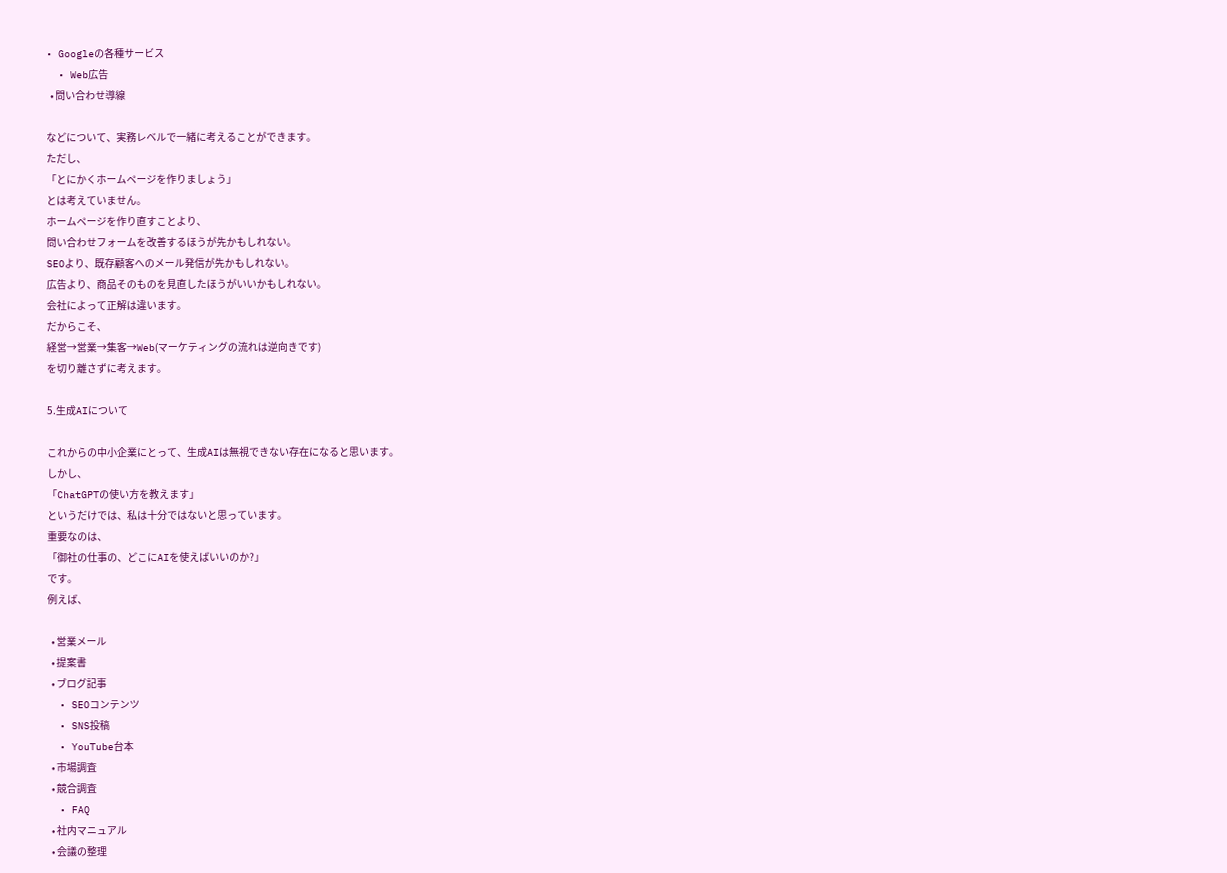• Googleの各種サービス
  • Web広告
  • 問い合わせ導線

などについて、実務レベルで一緒に考えることができます。
ただし、
「とにかくホームページを作りましょう」
とは考えていません。
ホームページを作り直すことより、
問い合わせフォームを改善するほうが先かもしれない。
SEOより、既存顧客へのメール発信が先かもしれない。
広告より、商品そのものを見直したほうがいいかもしれない。
会社によって正解は違います。
だからこそ、
経営→営業→集客→Web(マーケティングの流れは逆向きです)
を切り離さずに考えます。

5.生成AIについて

これからの中小企業にとって、生成AIは無視できない存在になると思います。
しかし、
「ChatGPTの使い方を教えます」
というだけでは、私は十分ではないと思っています。
重要なのは、
「御社の仕事の、どこにAIを使えばいいのか?」
です。
例えば、

  • 営業メール
  • 提案書
  • ブログ記事
  • SEOコンテンツ
  • SNS投稿
  • YouTube台本
  • 市場調査
  • 競合調査
  • FAQ
  • 社内マニュアル
  • 会議の整理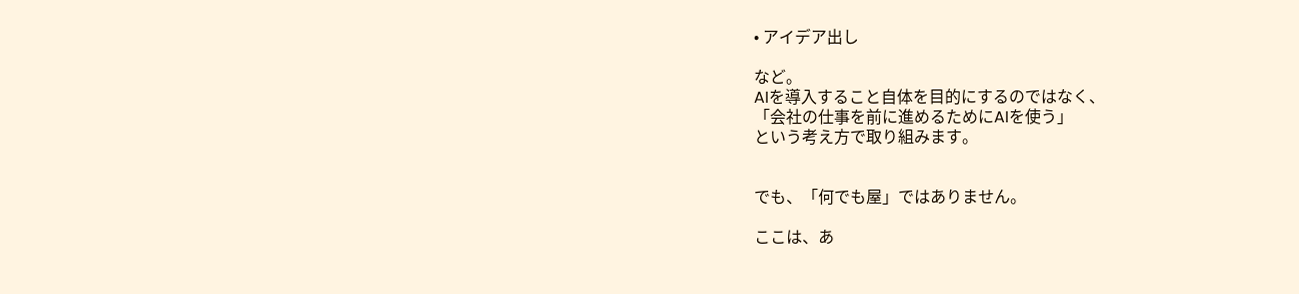• アイデア出し

など。
AIを導入すること自体を目的にするのではなく、
「会社の仕事を前に進めるためにAIを使う」
という考え方で取り組みます。


でも、「何でも屋」ではありません。

ここは、あ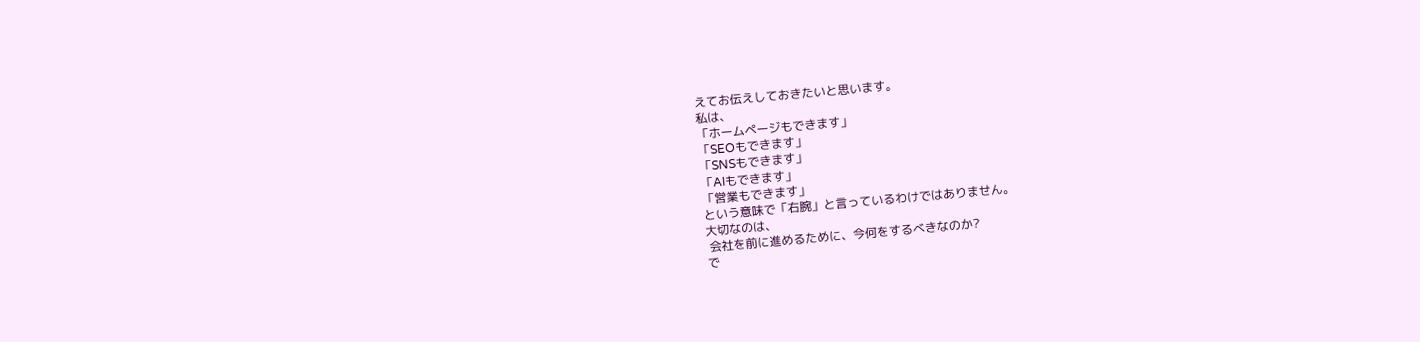えてお伝えしておきたいと思います。
私は、
「ホームページもできます」
「SEOもできます」
「SNSもできます」
「AIもできます」
「営業もできます」
という意味で「右腕」と言っているわけではありません。
大切なのは、
 会社を前に進めるために、今何をするべきなのか?
で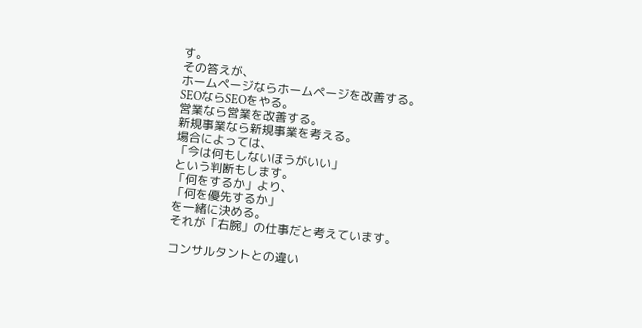す。
その答えが、
ホームページならホームページを改善する。
SEOならSEOをやる。
営業なら営業を改善する。
新規事業なら新規事業を考える。
場合によっては、
「今は何もしないほうがいい」
という判断もします。
「何をするか」より、
「何を優先するか」
を一緒に決める。
それが「右腕」の仕事だと考えています。

コンサルタントとの違い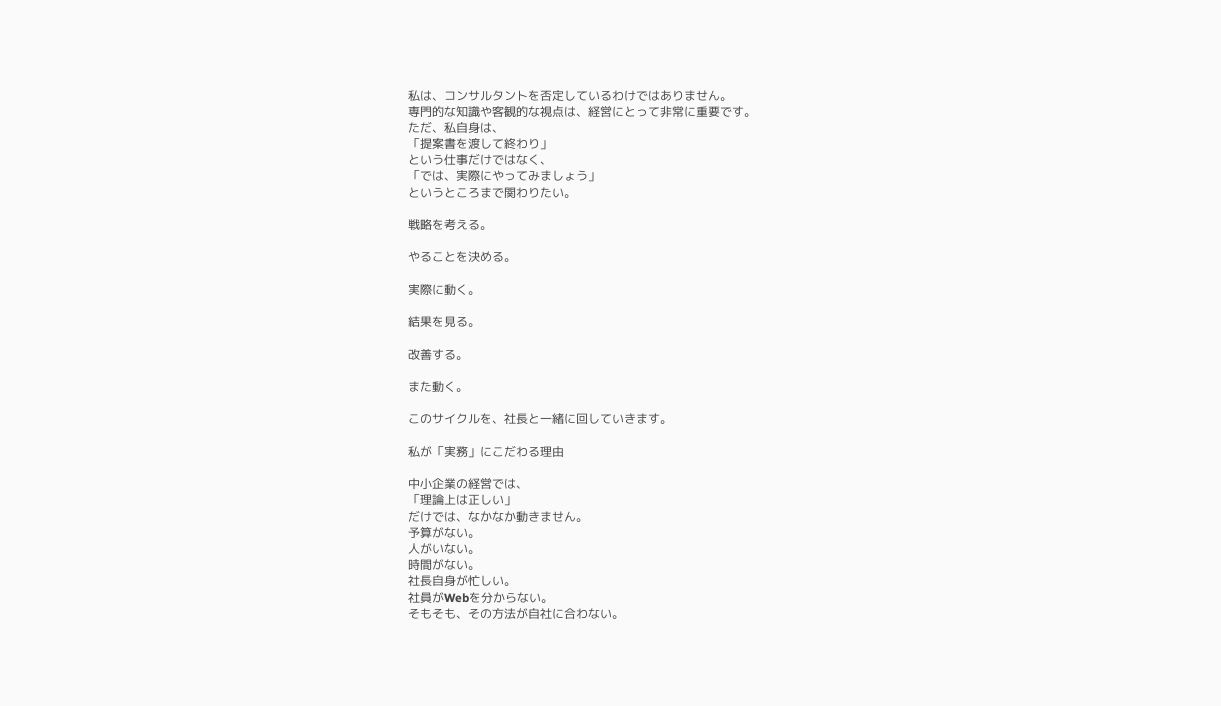私は、コンサルタントを否定しているわけではありません。
専門的な知識や客観的な視点は、経営にとって非常に重要です。
ただ、私自身は、
「提案書を渡して終わり」
という仕事だけではなく、
「では、実際にやってみましょう」
というところまで関わりたい。

戦略を考える。

やることを決める。

実際に動く。

結果を見る。

改善する。

また動く。

このサイクルを、社長と一緒に回していきます。

私が「実務」にこだわる理由

中小企業の経営では、
「理論上は正しい」
だけでは、なかなか動きません。
予算がない。
人がいない。
時間がない。
社長自身が忙しい。
社員がWebを分からない。
そもそも、その方法が自社に合わない。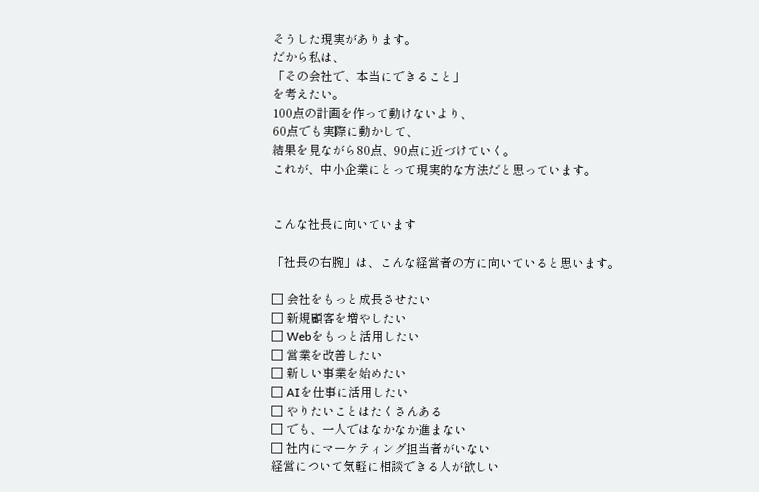そうした現実があります。
だから私は、
「その会社で、本当にできること」
を考えたい。
100点の計画を作って動けないより、
60点でも実際に動かして、
結果を見ながら80点、90点に近づけていく。
これが、中小企業にとって現実的な方法だと思っています。


こんな社長に向いています

「社長の右腕」は、こんな経営者の方に向いていると思います。

□ 会社をもっと成長させたい
□ 新規顧客を増やしたい
□ Webをもっと活用したい
□ 営業を改善したい
□ 新しい事業を始めたい
□ AIを仕事に活用したい
□ やりたいことはたくさんある
□ でも、一人ではなかなか進まない
□ 社内にマーケティング担当者がいない
経営について気軽に相談できる人が欲しい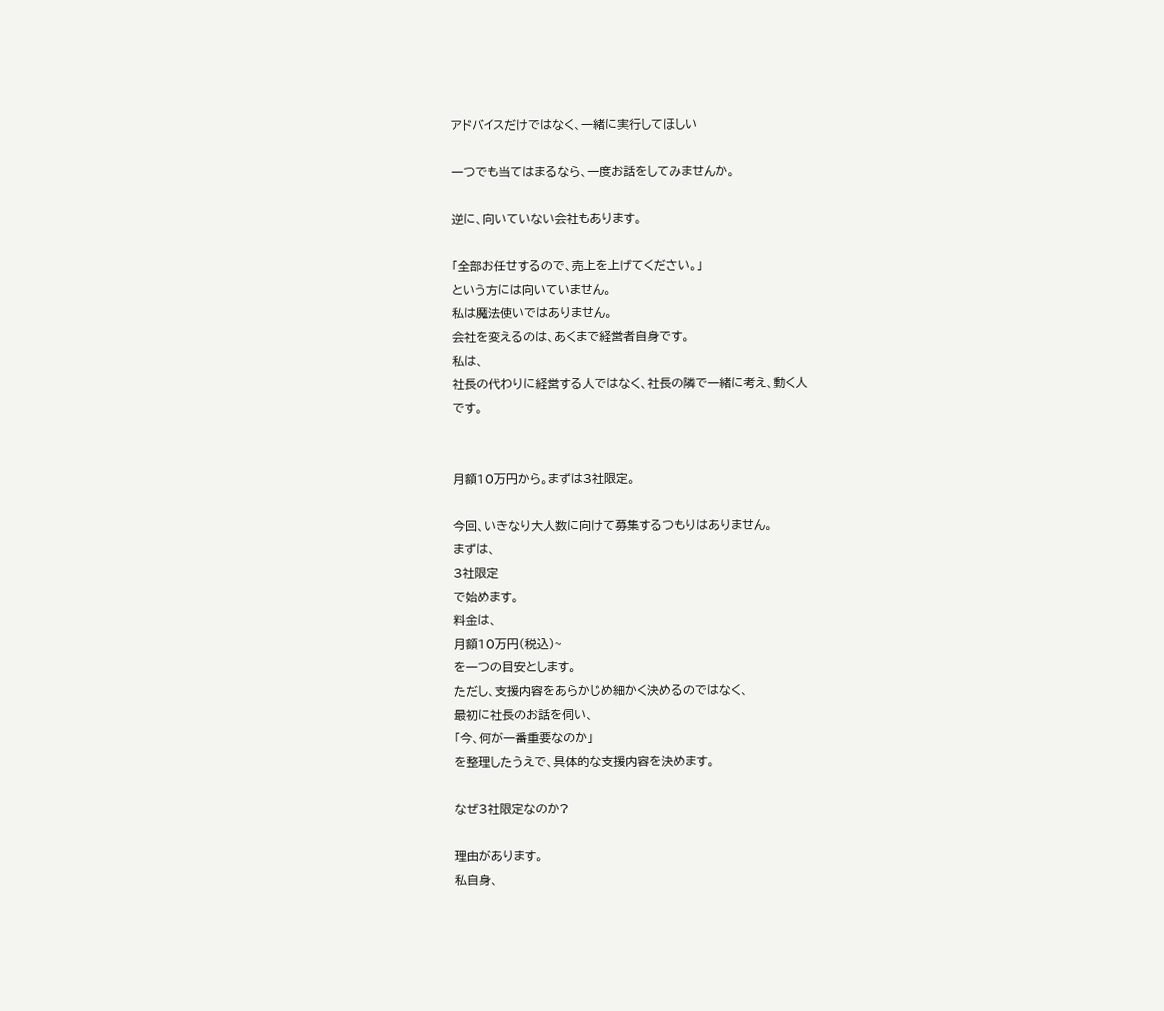アドバイスだけではなく、一緒に実行してほしい

一つでも当てはまるなら、一度お話をしてみませんか。

逆に、向いていない会社もあります。

「全部お任せするので、売上を上げてください。」
という方には向いていません。
私は魔法使いではありません。
会社を変えるのは、あくまで経営者自身です。
私は、
社長の代わりに経営する人ではなく、社長の隣で一緒に考え、動く人
です。


月額10万円から。まずは3社限定。

今回、いきなり大人数に向けて募集するつもりはありません。
まずは、
3社限定
で始めます。
料金は、
月額10万円(税込)~
を一つの目安とします。
ただし、支援内容をあらかじめ細かく決めるのではなく、
最初に社長のお話を伺い、
「今、何が一番重要なのか」
を整理したうえで、具体的な支援内容を決めます。

なぜ3社限定なのか?

理由があります。
私自身、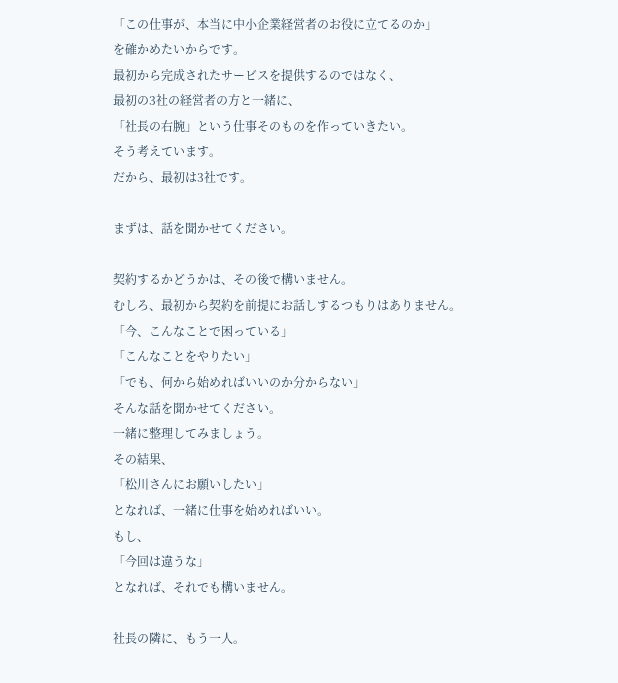「この仕事が、本当に中小企業経営者のお役に立てるのか」
を確かめたいからです。
最初から完成されたサービスを提供するのではなく、
最初の3社の経営者の方と一緒に、
「社長の右腕」という仕事そのものを作っていきたい。
そう考えています。
だから、最初は3社です。

まずは、話を聞かせてください。

契約するかどうかは、その後で構いません。
むしろ、最初から契約を前提にお話しするつもりはありません。
「今、こんなことで困っている」
「こんなことをやりたい」
「でも、何から始めればいいのか分からない」
そんな話を聞かせてください。
一緒に整理してみましょう。
その結果、
「松川さんにお願いしたい」
となれば、一緒に仕事を始めればいい。
もし、
「今回は違うな」
となれば、それでも構いません。

社長の隣に、もう一人。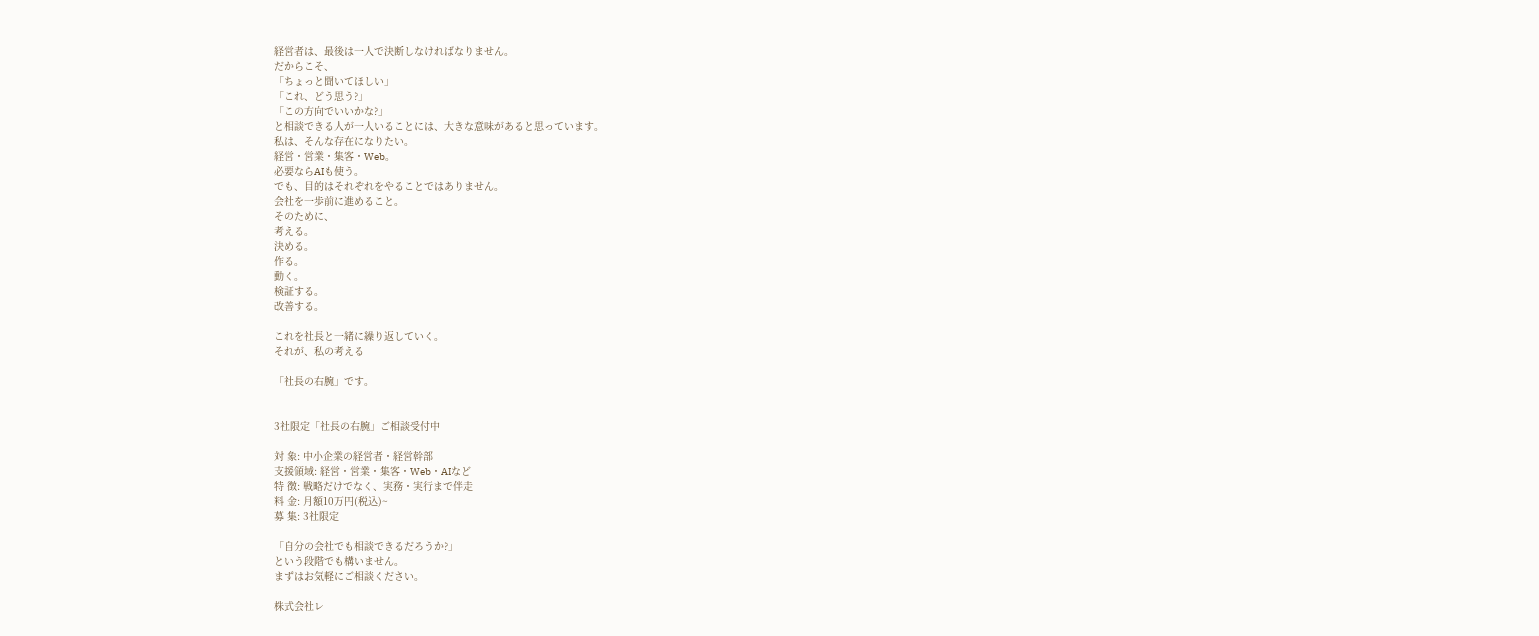経営者は、最後は一人で決断しなければなりません。
だからこそ、
「ちょっと聞いてほしい」
「これ、どう思う?」
「この方向でいいかな?」
と相談できる人が一人いることには、大きな意味があると思っています。
私は、そんな存在になりたい。
経営・営業・集客・Web。
必要ならAIも使う。
でも、目的はそれぞれをやることではありません。
会社を一歩前に進めること。
そのために、
考える。
決める。
作る。
動く。
検証する。
改善する。

これを社長と一緒に繰り返していく。
それが、私の考える

「社長の右腕」です。


3社限定「社長の右腕」ご相談受付中

対 象: 中小企業の経営者・経営幹部
支援領域: 経営・営業・集客・Web・AIなど
特 徴: 戦略だけでなく、実務・実行まで伴走
料 金: 月額10万円(税込)~
募 集: 3社限定

「自分の会社でも相談できるだろうか?」
という段階でも構いません。
まずはお気軽にご相談ください。

株式会社レ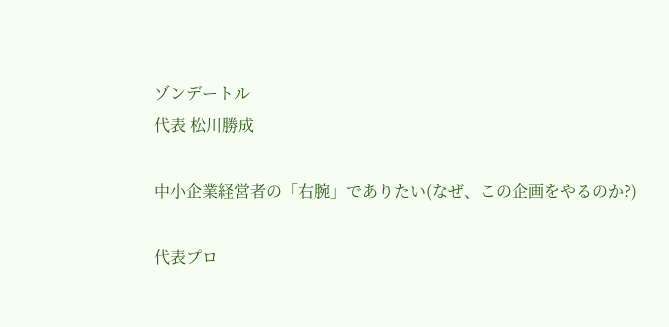ゾンデートル
代表 松川勝成

中小企業経営者の「右腕」でありたい(なぜ、この企画をやるのか?)

代表プロ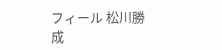フィール 松川勝成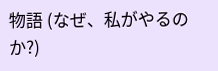物語 (なぜ、私がやるのか?)